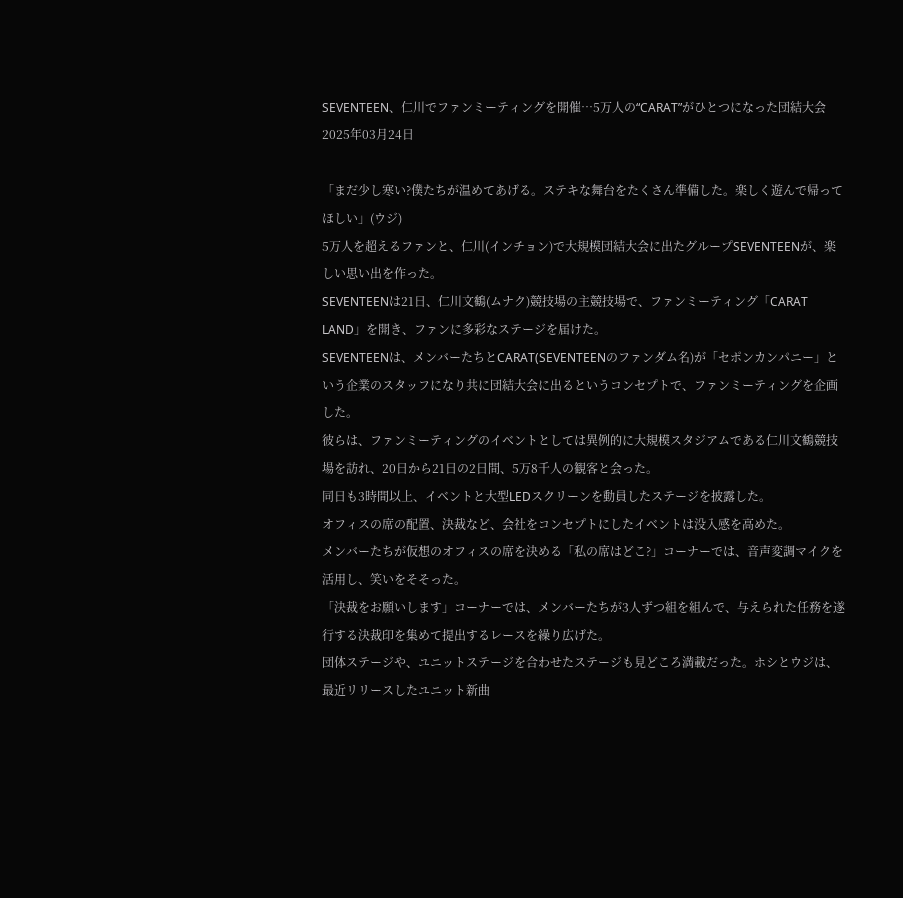SEVENTEEN、仁川でファンミーティングを開催…5万人の“CARAT”がひとつになった団結大会
2025年03月24日

「まだ少し寒い?僕たちが温めてあげる。ステキな舞台をたくさん準備した。楽しく遊んで帰ってほしい」(ウジ)
5万人を超えるファンと、仁川(インチョン)で大規模団結大会に出たグループSEVENTEENが、楽しい思い出を作った。
SEVENTEENは21日、仁川文鶴(ムナク)競技場の主競技場で、ファンミーティング「CARAT LAND」を開き、ファンに多彩なステージを届けた。
SEVENTEENは、メンバーたちとCARAT(SEVENTEENのファンダム名)が「セポンカンパニー」という企業のスタッフになり共に団結大会に出るというコンセプトで、ファンミーティングを企画した。
彼らは、ファンミーティングのイベントとしては異例的に大規模スタジアムである仁川文鶴競技場を訪れ、20日から21日の2日間、5万8千人の観客と会った。
同日も3時間以上、イベントと大型LEDスクリーンを動員したステージを披露した。
オフィスの席の配置、決裁など、会社をコンセプトにしたイベントは没入感を高めた。
メンバーたちが仮想のオフィスの席を決める「私の席はどこ?」コーナーでは、音声変調マイクを活用し、笑いをそそった。
「決裁をお願いします」コーナーでは、メンバーたちが3人ずつ組を組んで、与えられた任務を遂行する決裁印を集めて提出するレースを繰り広げた。
団体ステージや、ユニットステージを合わせたステージも見どころ満載だった。ホシとウジは、最近リリースしたユニット新曲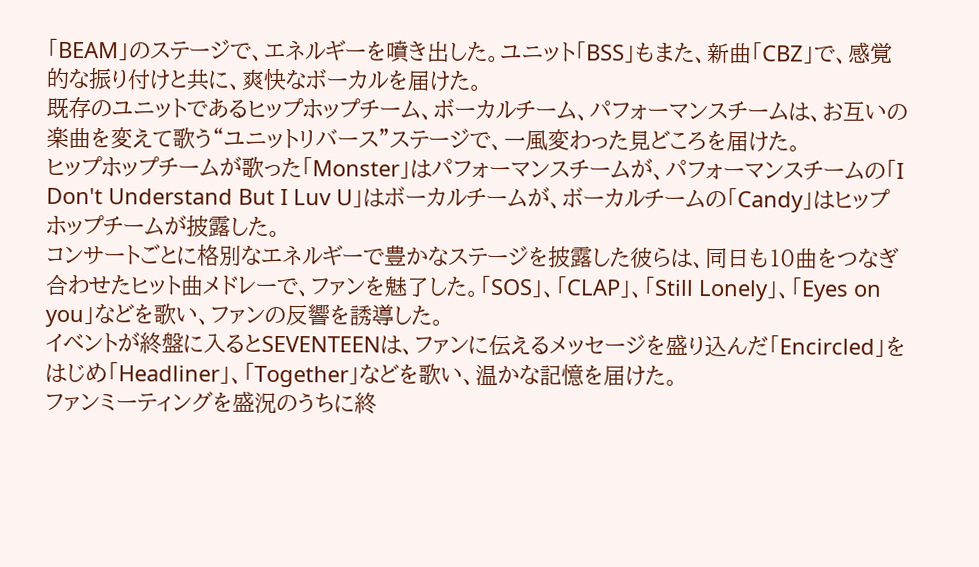「BEAM」のステージで、エネルギーを噴き出した。ユニット「BSS」もまた、新曲「CBZ」で、感覚的な振り付けと共に、爽快なボーカルを届けた。
既存のユニットであるヒップホップチーム、ボーカルチーム、パフォーマンスチームは、お互いの楽曲を変えて歌う“ユニットリバース”ステージで、一風変わった見どころを届けた。
ヒップホップチームが歌った「Monster」はパフォーマンスチームが、パフォーマンスチームの「I Don't Understand But I Luv U」はボーカルチームが、ボーカルチームの「Candy」はヒップホップチームが披露した。
コンサートごとに格別なエネルギーで豊かなステージを披露した彼らは、同日も10曲をつなぎ合わせたヒット曲メドレーで、ファンを魅了した。「SOS」、「CLAP」、「Still Lonely」、「Eyes on you」などを歌い、ファンの反響を誘導した。
イベントが終盤に入るとSEVENTEENは、ファンに伝えるメッセージを盛り込んだ「Encircled」をはじめ「Headliner」、「Together」などを歌い、温かな記憶を届けた。
ファンミーティングを盛況のうちに終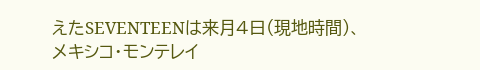えたSEVENTEENは来月4日(現地時間)、メキシコ・モンテレイ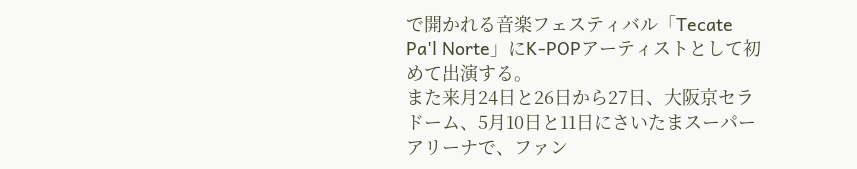で開かれる音楽フェスティバル「Tecate Pa'l Norte」にK-POPアーティストとして初めて出演する。
また来月24日と26日から27日、大阪京セラドーム、5月10日と11日にさいたまスーパーアリーナで、ファン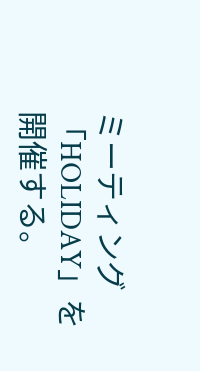ミーティング「HOLIDAY」を開催する。